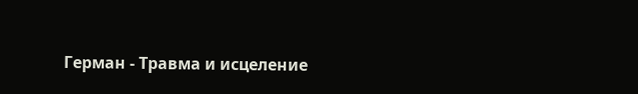Герман - Травма и исцеление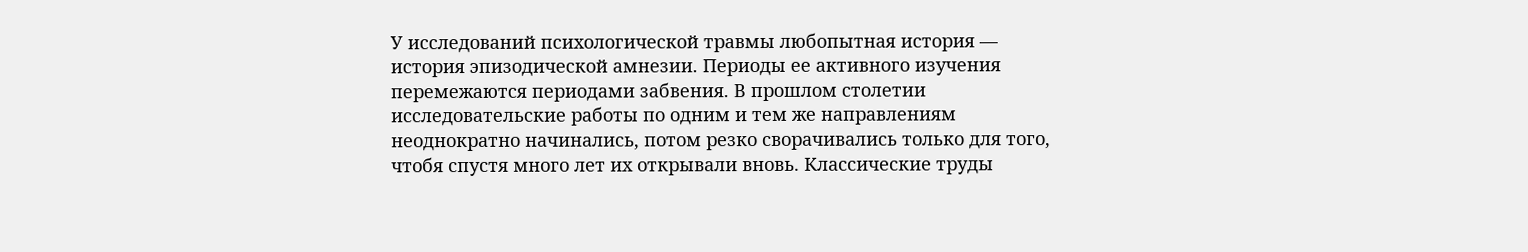У исследований психологической травмы любопытная история — история эпизодической амнезии. Периоды ее активного изучения перемежаются периодами забвения. В прошлом столетии исследовательские работы по одним и тем же направлениям неоднократно начинались, потом резко сворачивались только для того, чтобя спустя много лет их открывали вновь. Классические труды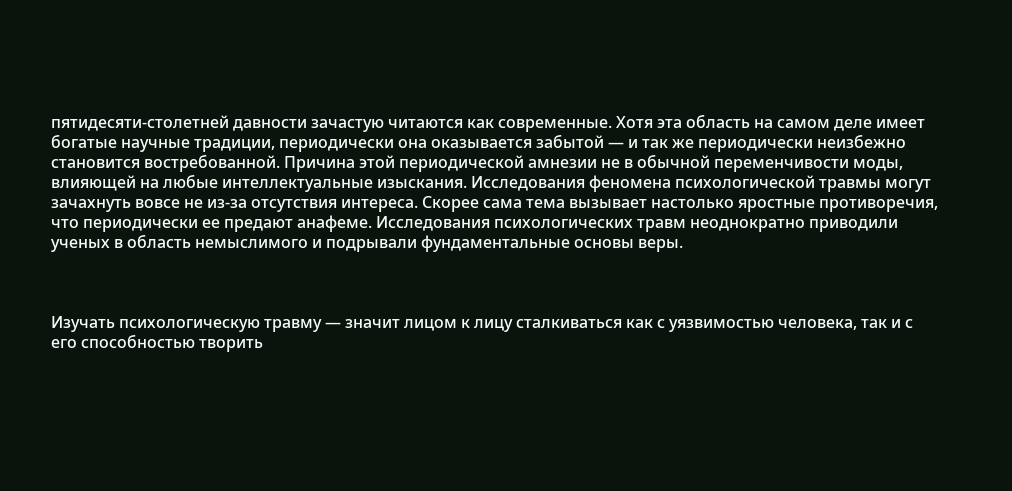пятидесяти-столетней давности зачастую читаются как современные. Хотя эта область на самом деле имеет богатые научные традиции, периодически она оказывается забытой — и так же периодически неизбежно становится востребованной. Причина этой периодической амнезии не в обычной переменчивости моды, влияющей на любые интеллектуальные изыскания. Исследования феномена психологической травмы могут зачахнуть вовсе не из-за отсутствия интереса. Скорее сама тема вызывает настолько яростные противоречия, что периодически ее предают анафеме. Исследования психологических травм неоднократно приводили ученых в область немыслимого и подрывали фундаментальные основы веры.



Изучать психологическую травму — значит лицом к лицу сталкиваться как с уязвимостью человека, так и с его способностью творить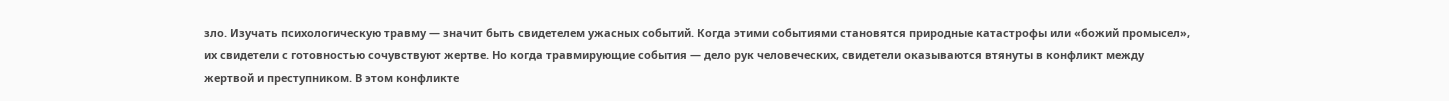зло. Изучать психологическую травму — значит быть свидетелем ужасных событий. Когда этими событиями становятся природные катастрофы или «божий промысел», их свидетели с готовностью сочувствуют жертве. Но когда травмирующие события — дело рук человеческих, свидетели оказываются втянуты в конфликт между жертвой и преступником. В этом конфликте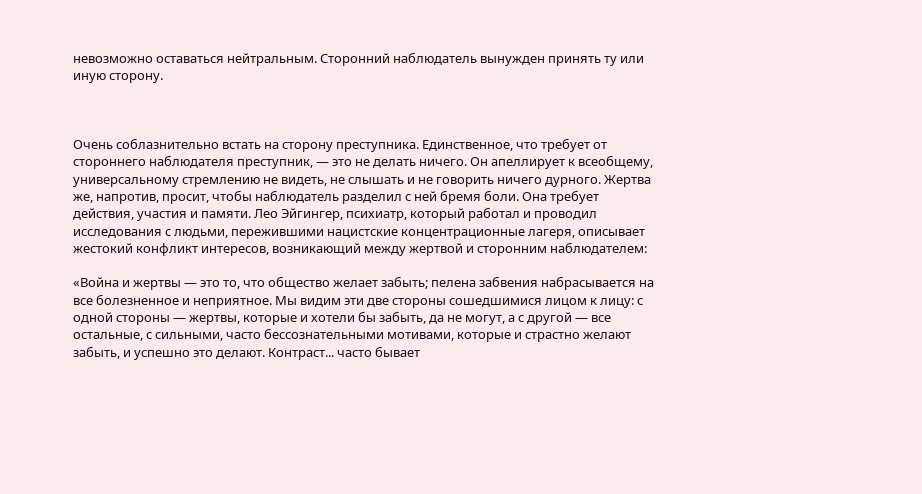невозможно оставаться нейтральным. Сторонний наблюдатель вынужден принять ту или иную сторону.



Очень соблазнительно встать на сторону преступника. Единственное, что требует от стороннего наблюдателя преступник, — это не делать ничего. Он апеллирует к всеобщему, универсальному стремлению не видеть, не слышать и не говорить ничего дурного. Жертва же, напротив, просит, чтобы наблюдатель разделил с ней бремя боли. Она требует действия, участия и памяти. Лео Эйгингер, психиатр, который работал и проводил исследования с людьми, пережившими нацистские концентрационные лагеря, описывает жестокий конфликт интересов, возникающий между жертвой и сторонним наблюдателем:

«Война и жертвы — это то, что общество желает забыть; пелена забвения набрасывается на все болезненное и неприятное. Мы видим эти две стороны сошедшимися лицом к лицу: с одной стороны — жертвы, которые и хотели бы забыть, да не могут, а с другой — все остальные, с сильными, часто бессознательными мотивами, которые и страстно желают забыть, и успешно это делают. Контраст... часто бывает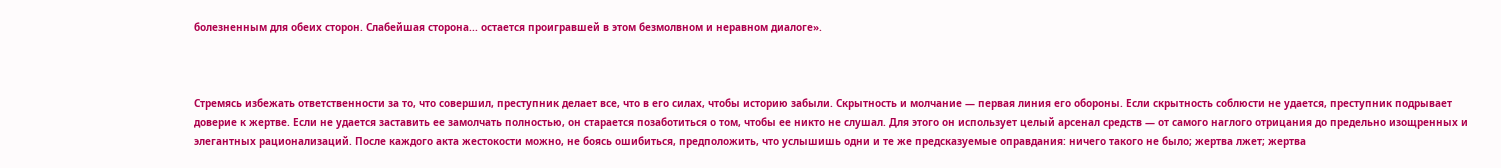болезненным для обеих сторон. Слабейшая сторона... остается проигравшей в этом безмолвном и неравном диалоге».



Стремясь избежать ответственности за то, что совершил, преступник делает все, что в его силах, чтобы историю забыли. Скрытность и молчание — первая линия его обороны. Если скрытность соблюсти не удается, преступник подрывает доверие к жертве. Если не удается заставить ее замолчать полностью, он старается позаботиться о том, чтобы ее никто не слушал. Для этого он использует целый арсенал средств — от самого наглого отрицания до предельно изощренных и элегантных рационализаций. После каждого акта жестокости можно, не боясь ошибиться, предположить, что услышишь одни и те же предсказуемые оправдания: ничего такого не было; жертва лжет; жертва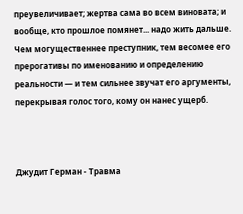преувеличивает; жертва сама во всем виновата; и вообще, кто прошлое помянет... надо жить дальше. Чем могущественнее преступник, тем весомее его прерогативы по именованию и определению реальности — и тем сильнее звучат его аргументы, перекрывая голос того, кому он нанес ущерб.



Джудит Герман - Травма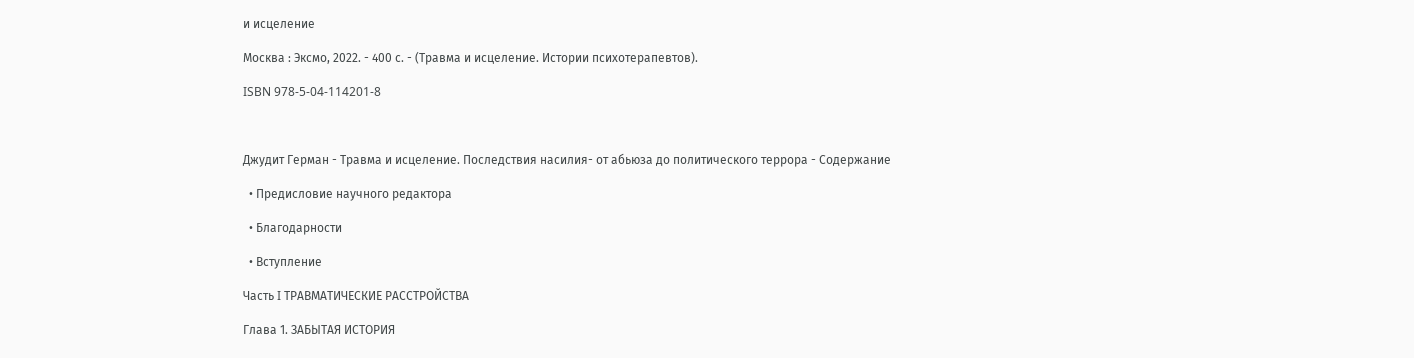и исцеление

Москва : Эксмо, 2022. - 400 с. - (Травма и исцеление. Истории психотерапевтов).

ISBN 978-5-04-114201-8



Джудит Герман - Травма и исцеление. Последствия насилия- от абьюза до политического террора - Содержание

  • Предисловие научного редактора

  • Благодарности

  • Вступление

Часть I ТРАВМАТИЧЕСКИЕ РАССТРОЙСТВА

Глава 1. ЗАБЫТАЯ ИСТОРИЯ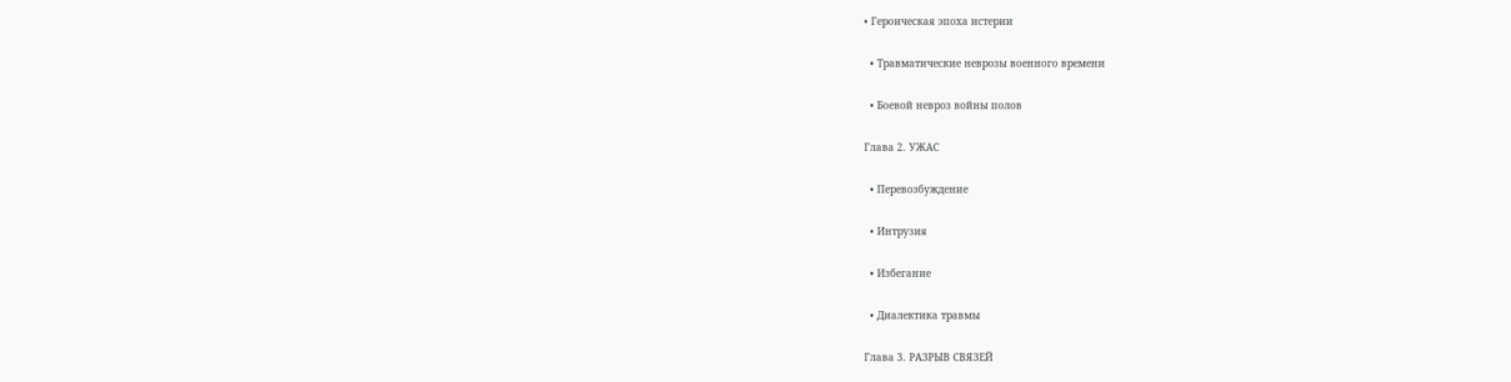• Героическая эпоха истерии

  • Травматические неврозы военного времени

  • Боевой невроз войны полов

Глава 2. УЖАС

  • Перевозбуждение

  • Интрузия

  • Избегание

  • Диалектика травмы

Глава 3. РАЗРЫВ СВЯЗЕЙ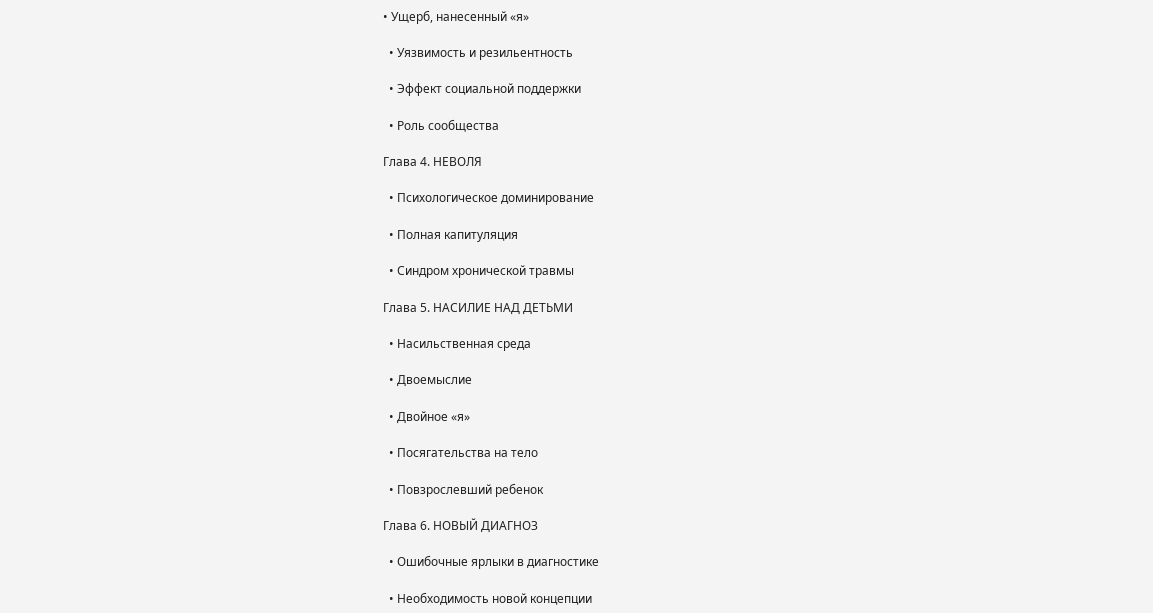• Ущерб, нанесенный «я»

  • Уязвимость и резильентность

  • Эффект социальной поддержки

  • Роль сообщества

Глава 4. НЕВОЛЯ

  • Психологическое доминирование

  • Полная капитуляция

  • Синдром хронической травмы

Глава 5. НАСИЛИЕ НАД ДЕТЬМИ

  • Насильственная среда

  • Двоемыслие

  • Двойное «я»

  • Посягательства на тело

  • Повзрослевший ребенок

Глава 6. НОВЫЙ ДИАГНОЗ

  • Ошибочные ярлыки в диагностике

  • Необходимость новой концепции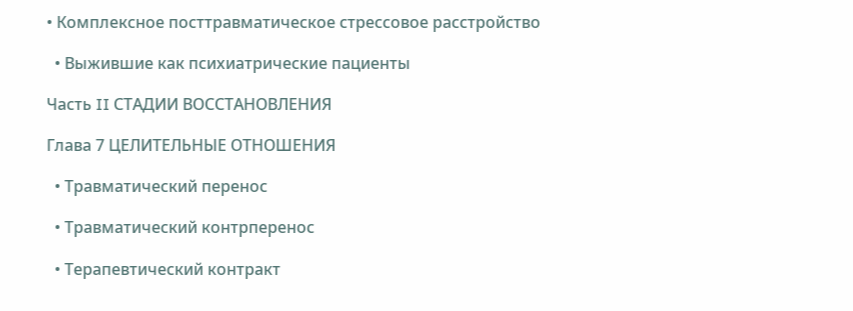• Комплексное посттравматическое стрессовое расстройство

  • Выжившие как психиатрические пациенты

Часть II СТАДИИ ВОССТАНОВЛЕНИЯ

Глава 7 ЦЕЛИТЕЛЬНЫЕ ОТНОШЕНИЯ

  • Травматический перенос

  • Травматический контрперенос

  • Терапевтический контракт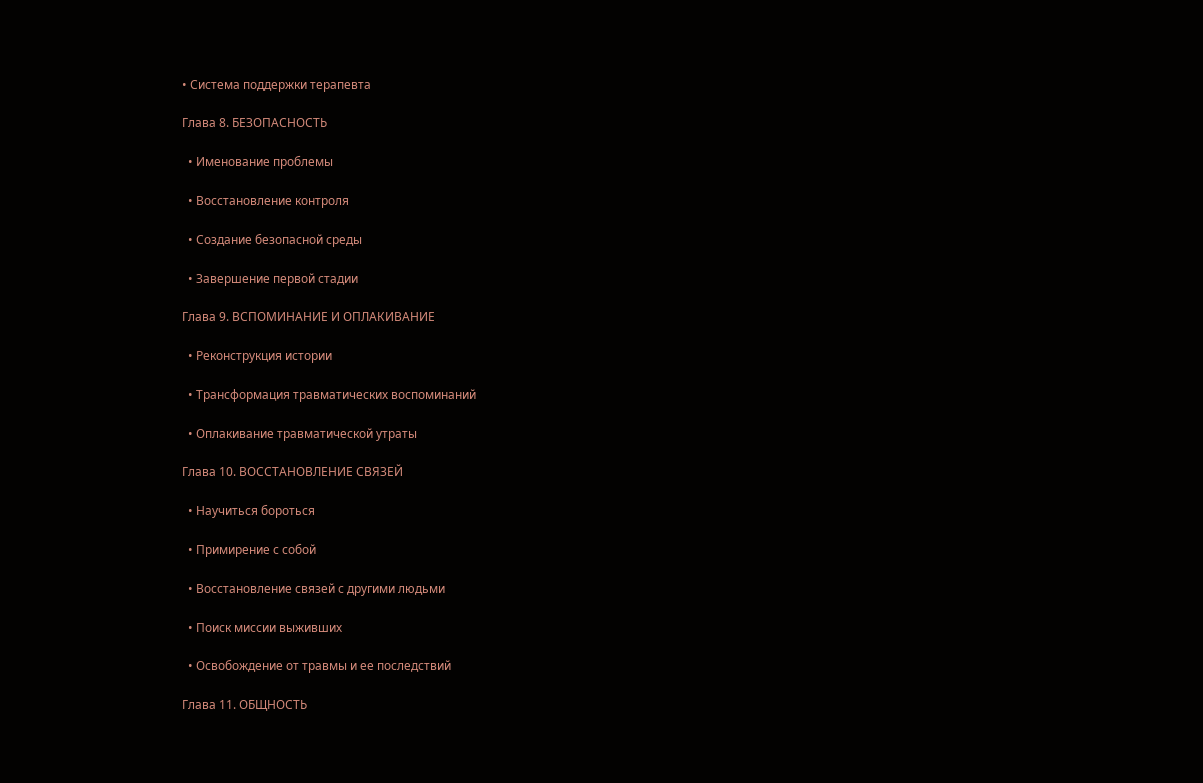• Система поддержки терапевта

Глава 8. БЕЗОПАСНОСТЬ

  • Именование проблемы

  • Восстановление контроля

  • Создание безопасной среды

  • Завершение первой стадии

Глава 9. ВСПОМИНАНИЕ И ОПЛАКИВАНИЕ

  • Реконструкция истории

  • Трансформация травматических воспоминаний

  • Оплакивание травматической утраты

Глава 10. ВОССТАНОВЛЕНИЕ СВЯЗЕЙ

  • Научиться бороться

  • Примирение с собой

  • Восстановление связей с другими людьми

  • Поиск миссии выживших

  • Освобождение от травмы и ее последствий

Глава 11. ОБЩНОСТЬ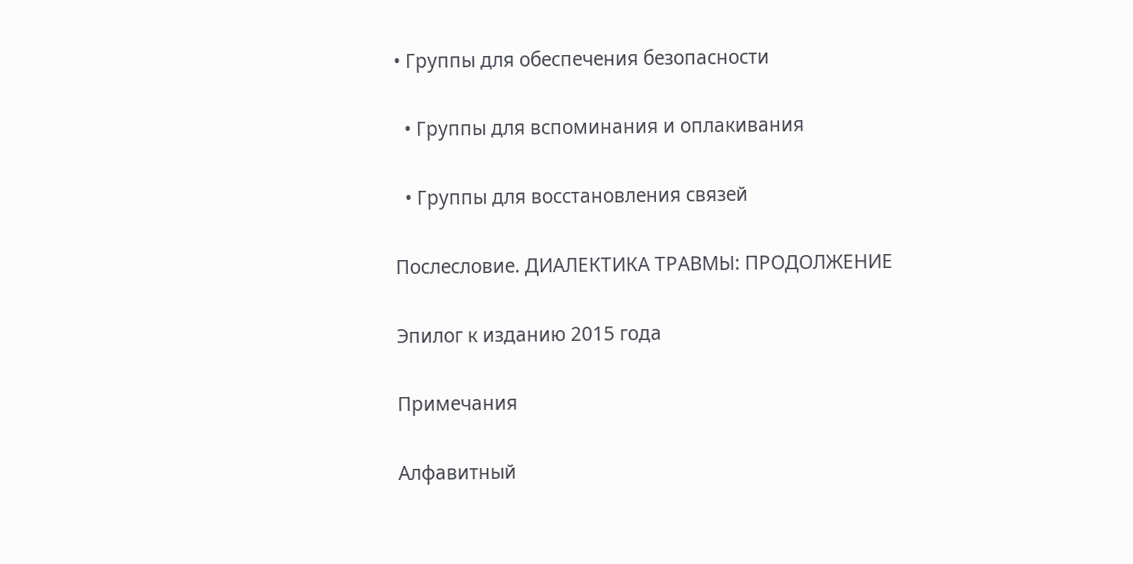• Группы для обеспечения безопасности

  • Группы для вспоминания и оплакивания

  • Группы для восстановления связей

Послесловие. ДИАЛЕКТИКА ТРАВМЫ: ПРОДОЛЖЕНИЕ

Эпилог к изданию 2015 года

Примечания

Алфавитный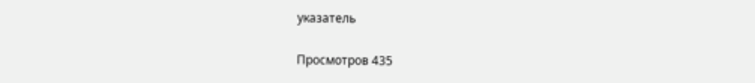указатель

Просмотров 435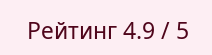Рейтинг 4.9 / 5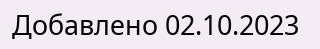Добавлено 02.10.2023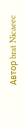Автор brat Nicaeec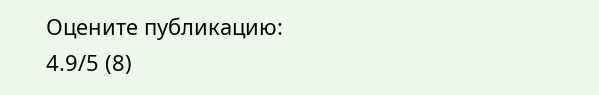Оцените публикацию:
4.9/5 (8)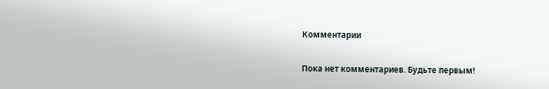Комментарии

Пока нет комментариев. Будьте первым!